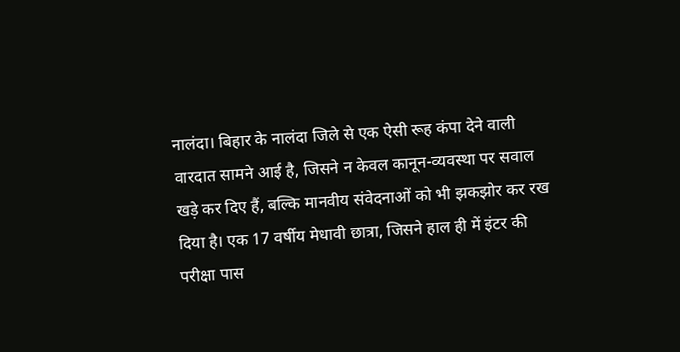नालंदा। बिहार के नालंदा जिले से एक ऐसी रूह कंपा देने वाली वारदात सामने आई है, जिसने न केवल कानून-व्यवस्था पर सवाल खड़े कर दिए हैं, बल्कि मानवीय संवेदनाओं को भी झकझोर कर रख दिया है। एक 17 वर्षीय मेधावी छात्रा, जिसने हाल ही में इंटर की परीक्षा पास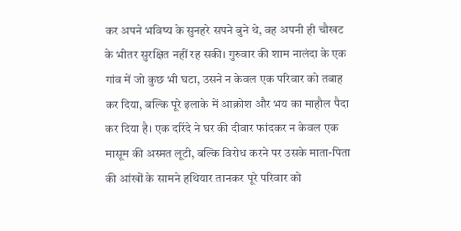कर अपने भविष्य के सुनहरे सपने बुने थे, वह अपनी ही चौखट के भीतर सुरक्षित नहीं रह सकी। गुरुवार की शाम नालंदा के एक गांव में जो कुछ भी घटा, उसने न केवल एक परिवार को तबाह कर दिया, बल्कि पूरे इलाके में आक्रोश और भय का माहौल पैदा कर दिया है। एक दरिंदे ने घर की दीवार फांदकर न केवल एक मासूम की अस्मत लूटी, बल्कि विरोध करने पर उसके माता-पिता की आंखों के सामने हथियार तानकर पूरे परिवार को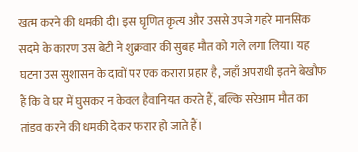खत्म करने की धमकी दी। इस घृणित कृत्य और उससे उपजे गहरे मानसिक सदमे के कारण उस बेटी ने शुक्रवार की सुबह मौत को गले लगा लिया। यह घटना उस सुशासन के दावों पर एक करारा प्रहार है, जहाँ अपराधी इतने बेखौफ हैं कि वे घर में घुसकर न केवल हैवानियत करते हैं, बल्कि सरेआम मौत का तांडव करने की धमकी देकर फरार हो जाते हैं।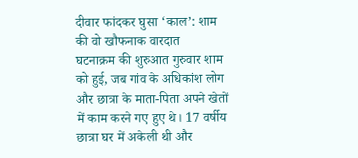दीवार फांदकर घुसा ‘काल’: शाम की वो खौफनाक वारदात
घटनाक्रम की शुरुआत गुरुवार शाम को हुई, जब गांव के अधिकांश लोग और छात्रा के माता-पिता अपने खेतों में काम करने गए हुए थे। 17 वर्षीय छात्रा घर में अकेली थी और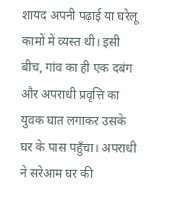शायद अपनी पढ़ाई या घरेलू कामों में व्यस्त थी। इसी बीच, गांव का ही एक दबंग और अपराधी प्रवृत्ति का युवक घात लगाकर उसके घर के पास पहुँचा। अपराधी ने सरेआम घर की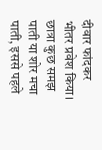दीवार फांदकर भीतर प्रवेश किया। छात्रा कुछ समझ पाती या शोर मचा पाती, इससे पहले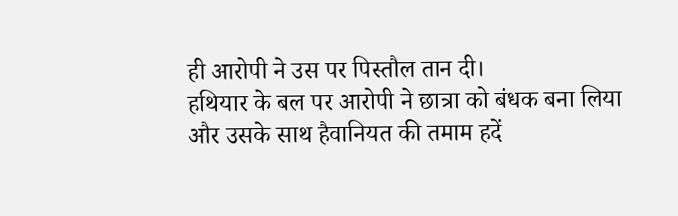ही आरोपी ने उस पर पिस्तौल तान दी।
हथियार के बल पर आरोपी ने छात्रा को बंधक बना लिया और उसके साथ हैवानियत की तमाम हदें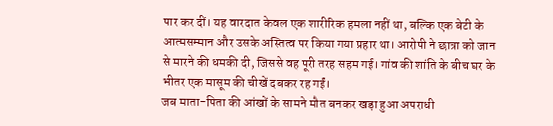पार कर दीं। यह वारदात केवल एक शारीरिक हमला नहीं था, बल्कि एक बेटी के आत्मसम्मान और उसके अस्तित्व पर किया गया प्रहार था। आरोपी ने छात्रा को जान से मारने की धमकी दी, जिससे वह पूरी तरह सहम गई। गांव की शांति के बीच घर के भीतर एक मासूम की चीखें दबकर रह गईं।
जब माता-पिता की आंखों के सामने मौत बनकर खड़ा हुआ अपराधी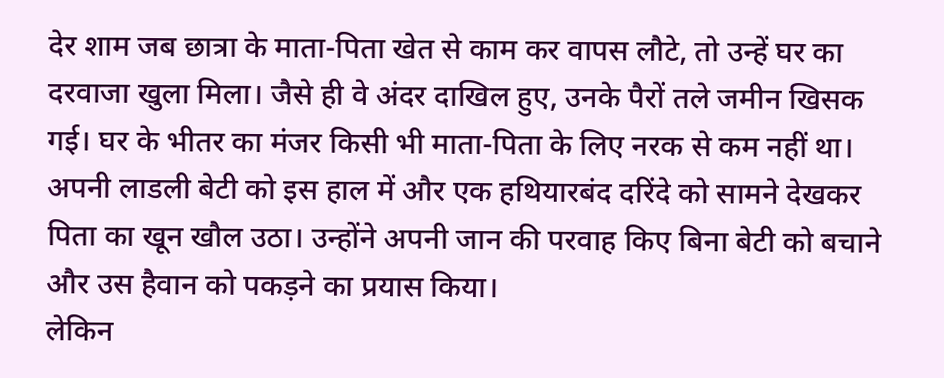देर शाम जब छात्रा के माता-पिता खेत से काम कर वापस लौटे, तो उन्हें घर का दरवाजा खुला मिला। जैसे ही वे अंदर दाखिल हुए, उनके पैरों तले जमीन खिसक गई। घर के भीतर का मंजर किसी भी माता-पिता के लिए नरक से कम नहीं था। अपनी लाडली बेटी को इस हाल में और एक हथियारबंद दरिंदे को सामने देखकर पिता का खून खौल उठा। उन्होंने अपनी जान की परवाह किए बिना बेटी को बचाने और उस हैवान को पकड़ने का प्रयास किया।
लेकिन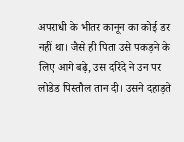अपराधी के भीतर कानून का कोई डर नहीं था। जैसे ही पिता उसे पकड़ने के लिए आगे बढ़े, उस दरिंदे ने उन पर लोडेड पिस्तौल तान दी। उसने दहाड़ते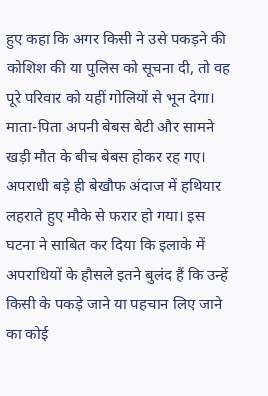हुए कहा कि अगर किसी ने उसे पकड़ने की कोशिश की या पुलिस को सूचना दी, तो वह पूरे परिवार को यहीं गोलियों से भून देगा। माता-पिता अपनी बेबस बेटी और सामने खड़ी मौत के बीच बेबस होकर रह गए। अपराधी बड़े ही बेखौफ अंदाज में हथियार लहराते हुए मौके से फरार हो गया। इस घटना ने साबित कर दिया कि इलाके में अपराधियों के हौसले इतने बुलंद हैं कि उन्हें किसी के पकड़े जाने या पहचान लिए जाने का कोई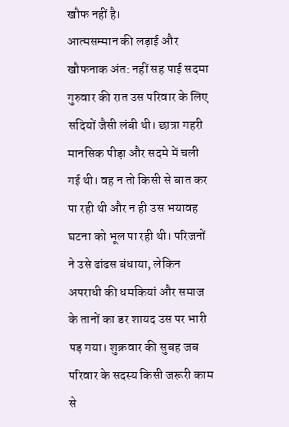खौफ नहीं है।
आत्मसम्मान की लड़ाई और खौफनाक अंत: नहीं सह पाई सदमा
गुरुवार की रात उस परिवार के लिए सदियों जैसी लंबी थी। छात्रा गहरी मानसिक पीड़ा और सदमे में चली गई थी। वह न तो किसी से बात कर पा रही थी और न ही उस भयावह घटना को भूल पा रही थी। परिजनों ने उसे ढांढस बंधाया, लेकिन अपराधी की धमकियां और समाज के तानों का डर शायद उस पर भारी पड़ गया। शुक्रवार की सुबह जब परिवार के सदस्य किसी जरूरी काम से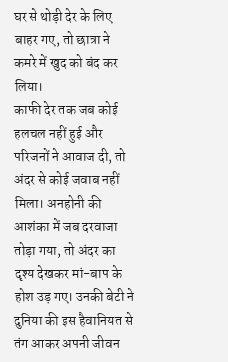घर से थोड़ी देर के लिए बाहर गए, तो छात्रा ने कमरे में खुद को बंद कर लिया।
काफी देर तक जब कोई हलचल नहीं हुई और परिजनों ने आवाज दी, तो अंदर से कोई जवाब नहीं मिला। अनहोनी की आशंका में जब दरवाजा तोड़ा गया, तो अंदर का दृश्य देखकर मां-बाप के होश उड़ गए। उनकी बेटी ने दुनिया की इस हैवानियत से तंग आकर अपनी जीवन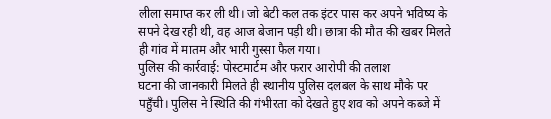लीला समाप्त कर ली थी। जो बेटी कल तक इंटर पास कर अपने भविष्य के सपने देख रही थी, वह आज बेजान पड़ी थी। छात्रा की मौत की खबर मिलते ही गांव में मातम और भारी गुस्सा फैल गया।
पुलिस की कार्रवाई: पोस्टमार्टम और फरार आरोपी की तलाश
घटना की जानकारी मिलते ही स्थानीय पुलिस दलबल के साथ मौके पर पहुँची। पुलिस ने स्थिति की गंभीरता को देखते हुए शव को अपने कब्जे में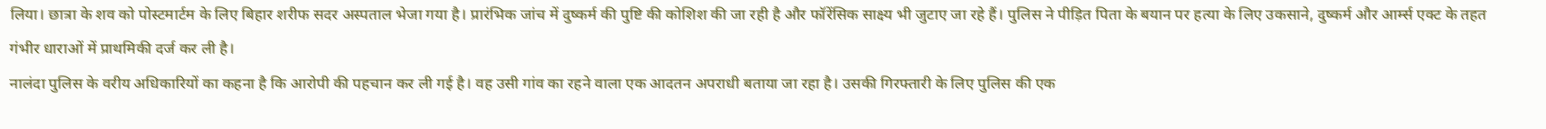लिया। छात्रा के शव को पोस्टमार्टम के लिए बिहार शरीफ सदर अस्पताल भेजा गया है। प्रारंभिक जांच में दुष्कर्म की पुष्टि की कोशिश की जा रही है और फॉरेंसिक साक्ष्य भी जुटाए जा रहे हैं। पुलिस ने पीड़ित पिता के बयान पर हत्या के लिए उकसाने, दुष्कर्म और आर्म्स एक्ट के तहत गंभीर धाराओं में प्राथमिकी दर्ज कर ली है।
नालंदा पुलिस के वरीय अधिकारियों का कहना है कि आरोपी की पहचान कर ली गई है। वह उसी गांव का रहने वाला एक आदतन अपराधी बताया जा रहा है। उसकी गिरफ्तारी के लिए पुलिस की एक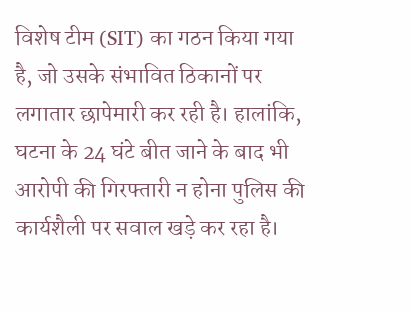विशेष टीम (SIT) का गठन किया गया है, जो उसके संभावित ठिकानों पर लगातार छापेमारी कर रही है। हालांकि, घटना के 24 घंटे बीत जाने के बाद भी आरोपी की गिरफ्तारी न होना पुलिस की कार्यशैली पर सवाल खड़े कर रहा है।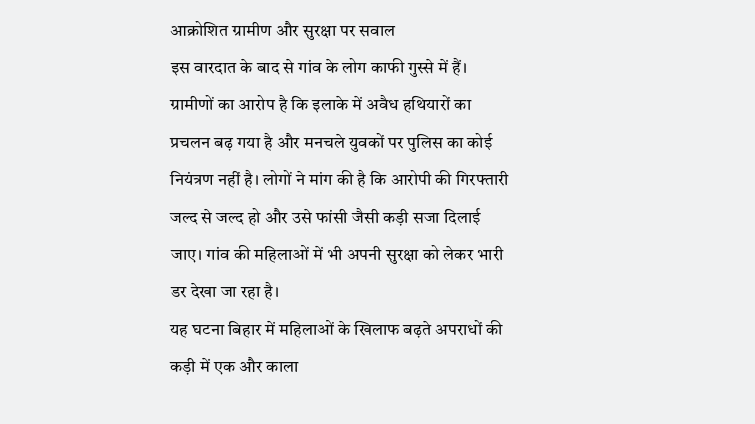आक्रोशित ग्रामीण और सुरक्षा पर सवाल
इस वारदात के बाद से गांव के लोग काफी गुस्से में हैं। ग्रामीणों का आरोप है कि इलाके में अवैध हथियारों का प्रचलन बढ़ गया है और मनचले युवकों पर पुलिस का कोई नियंत्रण नहीं है। लोगों ने मांग की है कि आरोपी की गिरफ्तारी जल्द से जल्द हो और उसे फांसी जैसी कड़ी सजा दिलाई जाए। गांव की महिलाओं में भी अपनी सुरक्षा को लेकर भारी डर देखा जा रहा है।
यह घटना बिहार में महिलाओं के खिलाफ बढ़ते अपराधों की कड़ी में एक और काला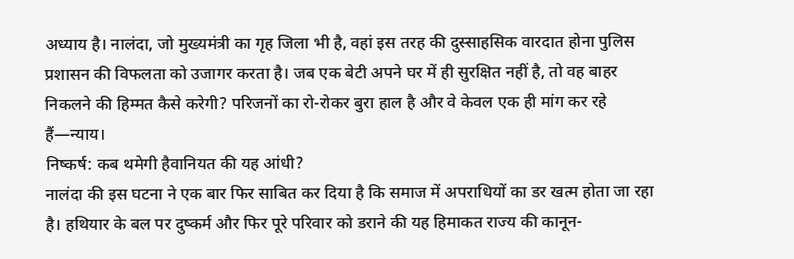अध्याय है। नालंदा, जो मुख्यमंत्री का गृह जिला भी है, वहां इस तरह की दुस्साहसिक वारदात होना पुलिस प्रशासन की विफलता को उजागर करता है। जब एक बेटी अपने घर में ही सुरक्षित नहीं है, तो वह बाहर निकलने की हिम्मत कैसे करेगी? परिजनों का रो-रोकर बुरा हाल है और वे केवल एक ही मांग कर रहे हैं—न्याय।
निष्कर्ष: कब थमेगी हैवानियत की यह आंधी?
नालंदा की इस घटना ने एक बार फिर साबित कर दिया है कि समाज में अपराधियों का डर खत्म होता जा रहा है। हथियार के बल पर दुष्कर्म और फिर पूरे परिवार को डराने की यह हिमाकत राज्य की कानून-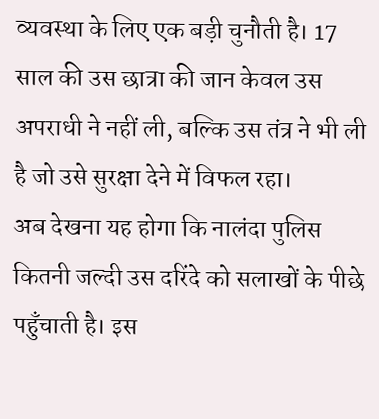व्यवस्था के लिए एक बड़ी चुनौती है। 17 साल की उस छात्रा की जान केवल उस अपराधी ने नहीं ली, बल्कि उस तंत्र ने भी ली है जो उसे सुरक्षा देने में विफल रहा।
अब देखना यह होगा कि नालंदा पुलिस कितनी जल्दी उस दरिंदे को सलाखों के पीछे पहुँचाती है। इस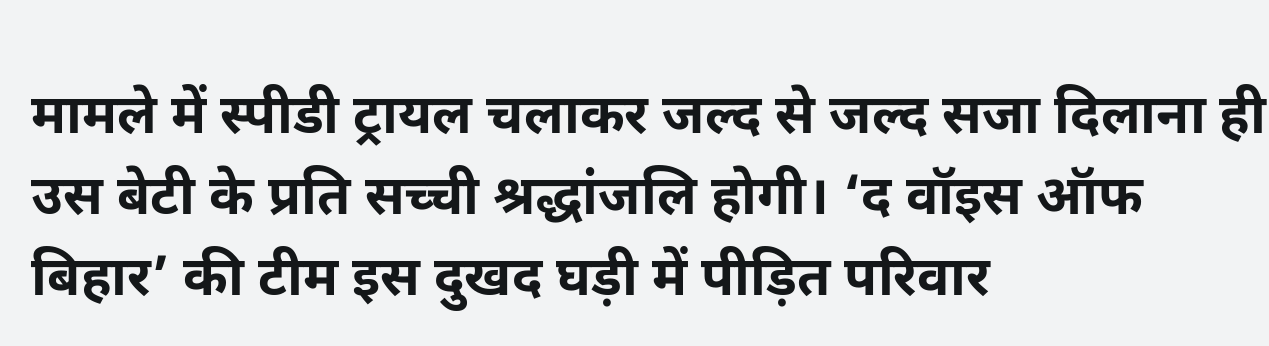मामले में स्पीडी ट्रायल चलाकर जल्द से जल्द सजा दिलाना ही उस बेटी के प्रति सच्ची श्रद्धांजलि होगी। ‘द वॉइस ऑफ बिहार’ की टीम इस दुखद घड़ी में पीड़ित परिवार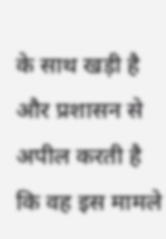के साथ खड़ी है और प्रशासन से अपील करती है कि वह इस मामले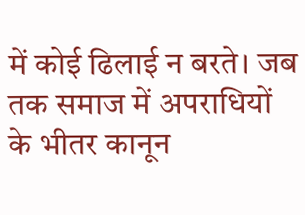में कोई ढिलाई न बरते। जब तक समाज में अपराधियों के भीतर कानून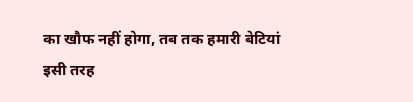का खौफ नहीं होगा, तब तक हमारी बेटियां इसी तरह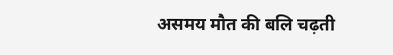असमय मौत की बलि चढ़ती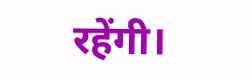रहेंगी।